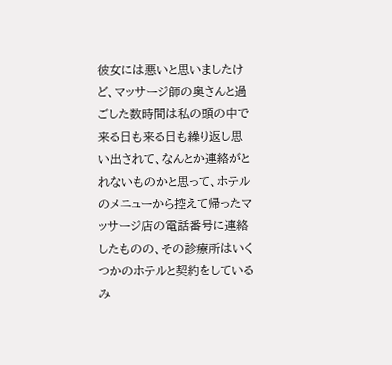彼女には悪いと思いましたけど、マッサージ師の奥さんと過ごした数時間は私の頭の中で来る日も来る日も繰り返し思い出されて、なんとか連絡がとれないものかと思って、ホテルのメニューから控えて帰ったマッサージ店の電話番号に連絡したものの、その診療所はいくつかのホテルと契約をしているみ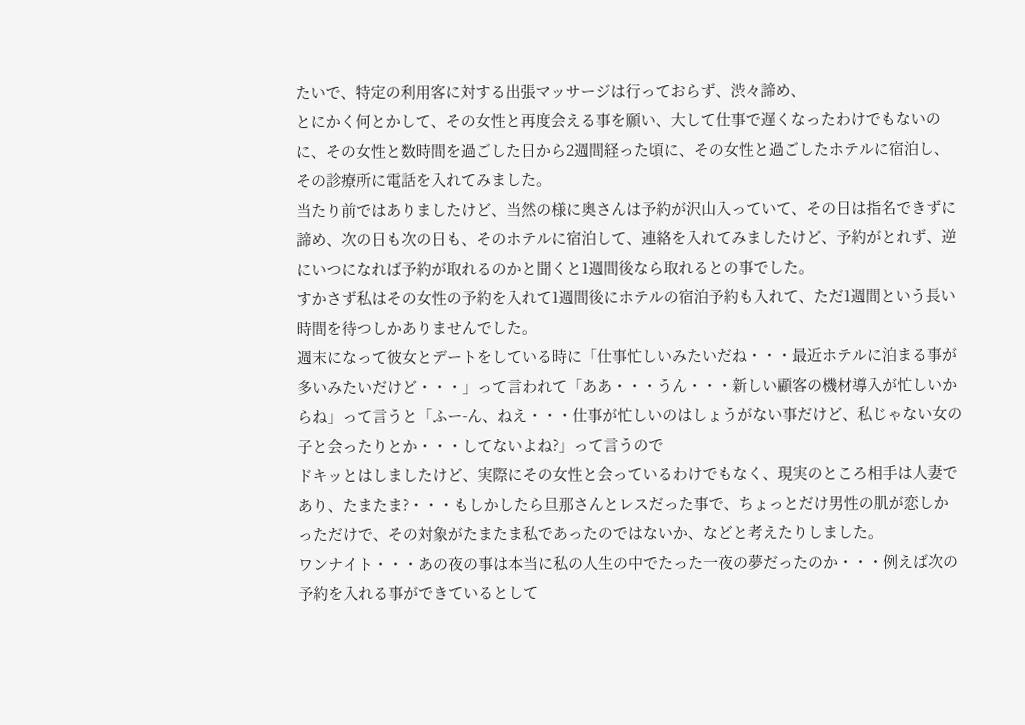たいで、特定の利用客に対する出張マッサージは行っておらず、渋々諦め、
とにかく何とかして、その女性と再度会える事を願い、大して仕事で遅くなったわけでもないのに、その女性と数時間を過ごした日から2週間経った頃に、その女性と過ごしたホテルに宿泊し、その診療所に電話を入れてみました。
当たり前ではありましたけど、当然の様に奥さんは予約が沢山入っていて、その日は指名できずに諦め、次の日も次の日も、そのホテルに宿泊して、連絡を入れてみましたけど、予約がとれず、逆にいつになれば予約が取れるのかと聞くと1週間後なら取れるとの事でした。
すかさず私はその女性の予約を入れて1週間後にホテルの宿泊予約も入れて、ただ1週間という長い時間を待つしかありませんでした。
週末になって彼女とデートをしている時に「仕事忙しいみたいだね・・・最近ホテルに泊まる事が多いみたいだけど・・・」って言われて「ああ・・・うん・・・新しい顧客の機材導入が忙しいからね」って言うと「ふー-ん、ねえ・・・仕事が忙しいのはしょうがない事だけど、私じゃない女の子と会ったりとか・・・してないよね?」って言うので
ドキッとはしましたけど、実際にその女性と会っているわけでもなく、現実のところ相手は人妻であり、たまたま?・・・もしかしたら旦那さんとレスだった事で、ちょっとだけ男性の肌が恋しかっただけで、その対象がたまたま私であったのではないか、などと考えたりしました。
ワンナイト・・・あの夜の事は本当に私の人生の中でたった一夜の夢だったのか・・・例えば次の予約を入れる事ができているとして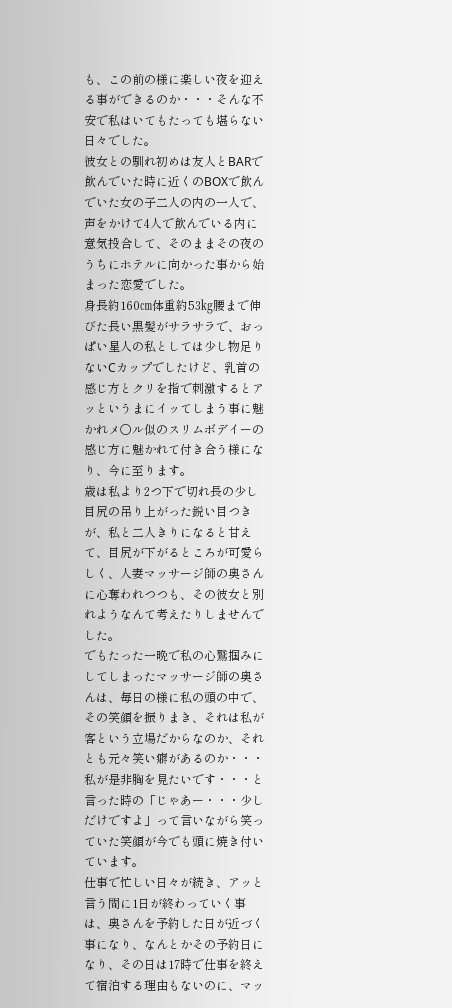も、この前の様に楽しい夜を迎える事ができるのか・・・そんな不安で私はいてもたっても堪らない日々でした。
彼女との馴れ初めは友人とBARで飲んでいた時に近くのBOXで飲んでいた女の子二人の内の一人で、声をかけて4人で飲んでいる内に意気投合して、そのままその夜のうちにホテルに向かった事から始まった恋愛でした。
身長約160㎝体重約53㎏腰まで伸びた長い黒髪がサラサラで、おっぱい星人の私としては少し物足りないCカップでしたけど、乳首の感じ方とクリを指で刺激するとアッというまにイッてしまう事に魅かれメ〇ル似のスリムボデイーの感じ方に魅かれて付き合う様になり、今に至ります。
歳は私より2つ下で切れ長の少し目尻の吊り上がった鋭い目つきが、私と二人きりになると甘えて、目尻が下がるところが可愛らしく、人妻マッサージ師の奥さんに心奪われつつも、その彼女と別れようなんて考えたりしませんでした。
でもたった一晩で私の心鷲掴みにしてしまったマッサージ師の奥さんは、毎日の様に私の頭の中で、その笑顔を振りまき、それは私が客という立場だからなのか、それとも元々笑い癖があるのか・・・私が是非胸を見たいです・・・と言った時の「じゃあー・・・少しだけですよ」って言いながら笑っていた笑顔が今でも頭に焼き付いています。
仕事で忙しい日々が続き、アッと言う間に1日が終わっていく事は、奥さんを予約した日が近づく事になり、なんとかその予約日になり、その日は17時で仕事を終えて宿泊する理由もないのに、マッ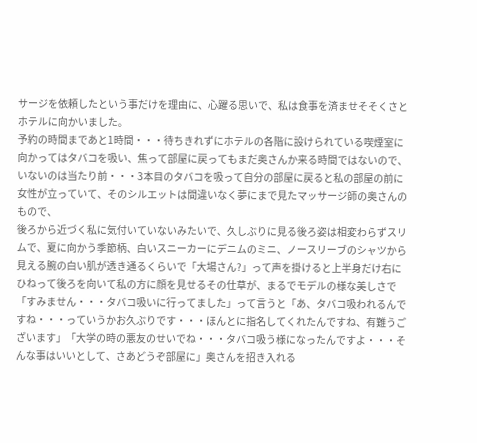サージを依頼したという事だけを理由に、心躍る思いで、私は食事を済ませそそくさとホテルに向かいました。
予約の時間まであと1時間・・・待ちきれずにホテルの各階に設けられている喫煙室に向かってはタバコを吸い、焦って部屋に戻ってもまだ奥さんか来る時間ではないので、いないのは当たり前・・・3本目のタバコを吸って自分の部屋に戻ると私の部屋の前に女性が立っていて、そのシルエットは間違いなく夢にまで見たマッサージ師の奥さんのもので、
後ろから近づく私に気付いていないみたいで、久しぶりに見る後ろ姿は相変わらずスリムで、夏に向かう季節柄、白いスニーカーにデニムのミニ、ノースリーブのシャツから見える腕の白い肌が透き通るくらいで「大場さん?」って声を掛けると上半身だけ右にひねって後ろを向いて私の方に顔を見せるその仕草が、まるでモデルの様な美しさで
「すみません・・・タバコ吸いに行ってました」って言うと「あ、タバコ吸われるんですね・・・っていうかお久ぶりです・・・ほんとに指名してくれたんですね、有難うございます」「大学の時の悪友のせいでね・・・タバコ吸う様になったんですよ・・・そんな事はいいとして、さあどうぞ部屋に」奥さんを招き入れる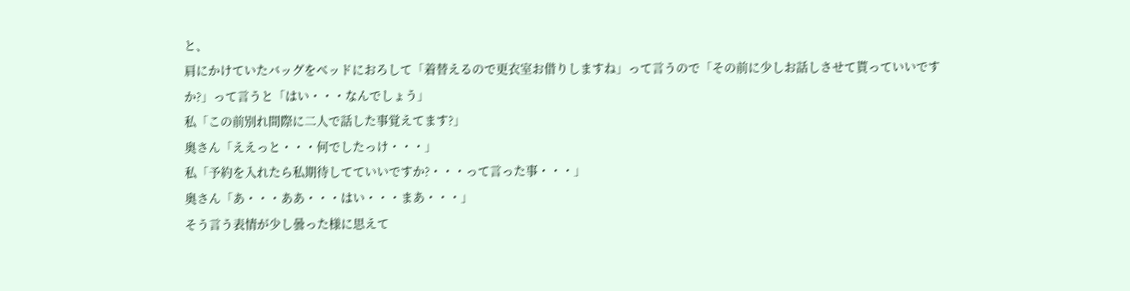と、
肩にかけていたバッグをベッドにおろして「着替えるので更衣室お借りしますね」って言うので「その前に少しお話しさせて貰っていいですか?」って言うと「はい・・・なんでしょう」
私「この前別れ間際に二人で話した事覚えてます?」
奥さん「ええっと・・・何でしたっけ・・・」
私「予約を入れたら私期待してていいですか?・・・って言った事・・・」
奥さん「あ・・・ああ・・・はい・・・まあ・・・」
そう言う表情が少し曇った様に思えて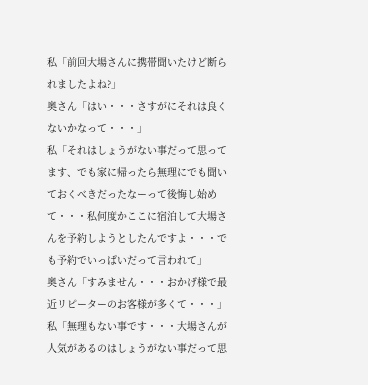私「前回大場さんに携帯聞いたけど断られましたよね?」
奥さん「はい・・・さすがにそれは良くないかなって・・・」
私「それはしょうがない事だって思ってます、でも家に帰ったら無理にでも聞いておくべきだったなーって後悔し始めて・・・私何度かここに宿泊して大場さんを予約しようとしたんですよ・・・でも予約でいっぱいだって言われて」
奥さん「すみません・・・おかげ様で最近リピーターのお客様が多くて・・・」
私「無理もない事です・・・大場さんが人気があるのはしょうがない事だって思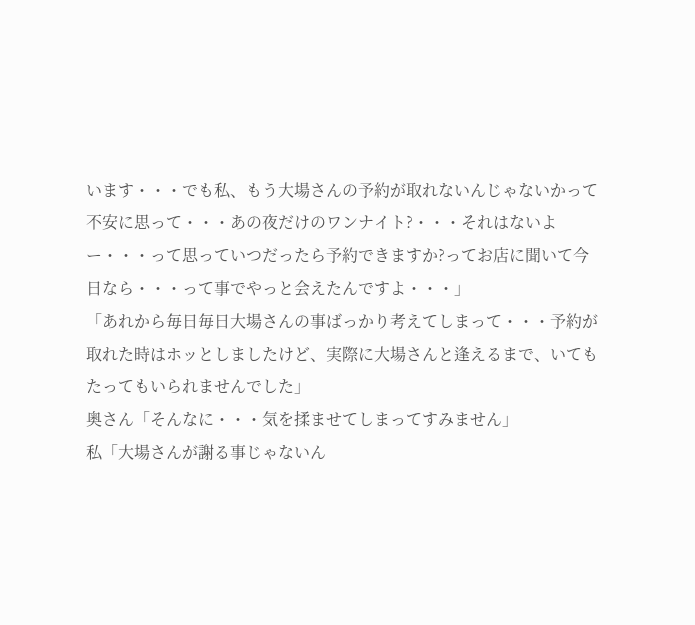います・・・でも私、もう大場さんの予約が取れないんじゃないかって不安に思って・・・あの夜だけのワンナイト?・・・それはないよー・・・って思っていつだったら予約できますか?ってお店に聞いて今日なら・・・って事でやっと会えたんですよ・・・」
「あれから毎日毎日大場さんの事ばっかり考えてしまって・・・予約が取れた時はホッとしましたけど、実際に大場さんと逢えるまで、いてもたってもいられませんでした」
奥さん「そんなに・・・気を揉ませてしまってすみません」
私「大場さんが謝る事じゃないん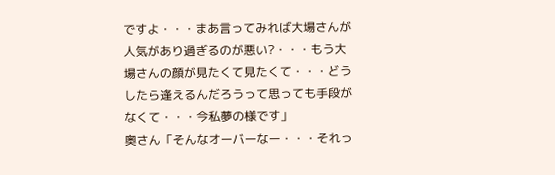ですよ・・・まあ言ってみれば大場さんが人気があり過ぎるのが悪い?・・・もう大場さんの顔が見たくて見たくて・・・どうしたら逢えるんだろうって思っても手段がなくて・・・今私夢の様です」
奥さん「そんなオーバーなー・・・それっ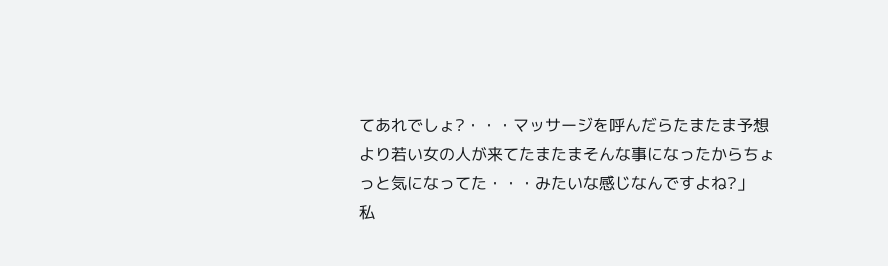てあれでしょ?・・・マッサージを呼んだらたまたま予想より若い女の人が来てたまたまそんな事になったからちょっと気になってた・・・みたいな感じなんですよね?」
私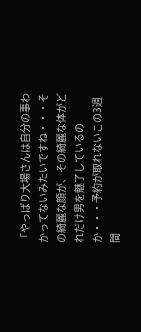「やっぱり大場さんは自分の事わかってないみたいですね・・・その綺麗な顔が、その綺麗な体がどれだけ男を魅了しているのか・・・予約が取れないこの3週間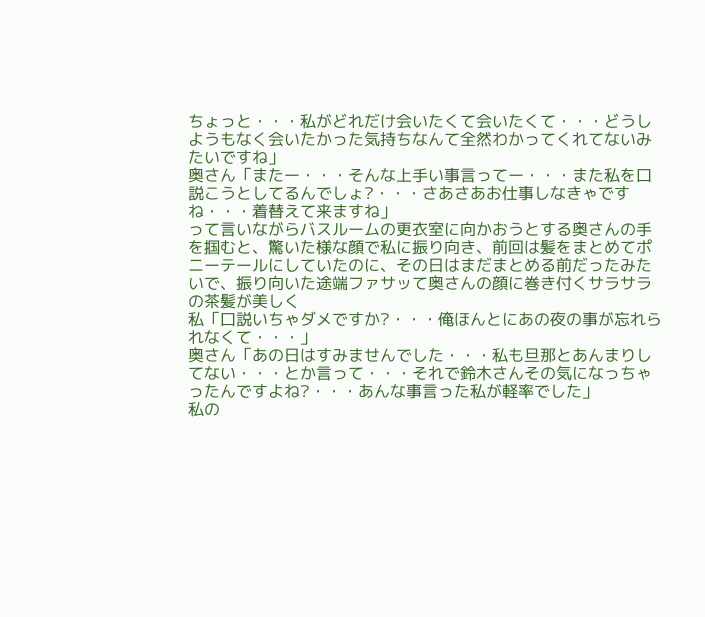ちょっと・・・私がどれだけ会いたくて会いたくて・・・どうしようもなく会いたかった気持ちなんて全然わかってくれてないみたいですね」
奥さん「またー・・・そんな上手い事言ってー・・・また私を口説こうとしてるんでしょ?・・・さあさあお仕事しなきゃですね・・・着替えて来ますね」
って言いながらバスルームの更衣室に向かおうとする奥さんの手を掴むと、驚いた様な顔で私に振り向き、前回は髪をまとめてポニーテールにしていたのに、その日はまだまとめる前だったみたいで、振り向いた途端ファサッて奥さんの顔に巻き付くサラサラの茶髪が美しく
私「口説いちゃダメですか?・・・俺ほんとにあの夜の事が忘れられなくて・・・」
奥さん「あの日はすみませんでした・・・私も旦那とあんまりしてない・・・とか言って・・・それで鈴木さんその気になっちゃったんですよね?・・・あんな事言った私が軽率でした」
私の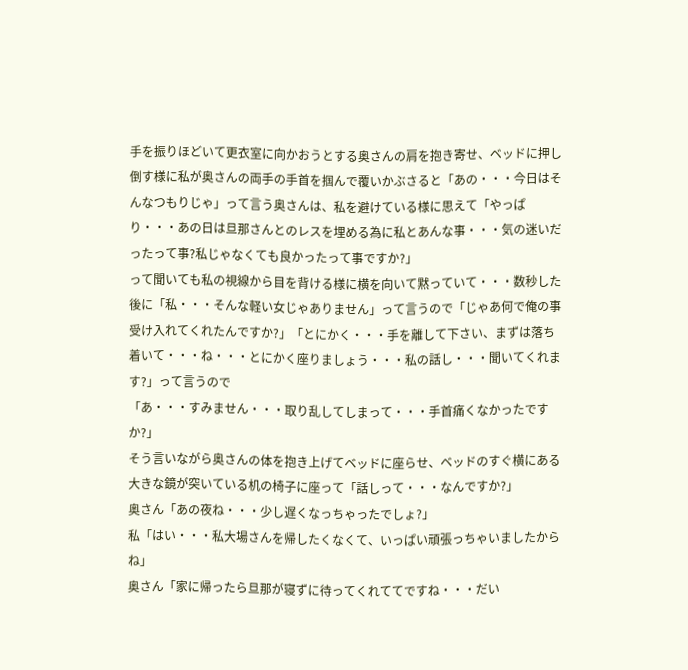手を振りほどいて更衣室に向かおうとする奥さんの肩を抱き寄せ、ベッドに押し倒す様に私が奥さんの両手の手首を掴んで覆いかぶさると「あの・・・今日はそんなつもりじゃ」って言う奥さんは、私を避けている様に思えて「やっぱり・・・あの日は旦那さんとのレスを埋める為に私とあんな事・・・気の迷いだったって事?私じゃなくても良かったって事ですか?」
って聞いても私の視線から目を背ける様に横を向いて黙っていて・・・数秒した後に「私・・・そんな軽い女じゃありません」って言うので「じゃあ何で俺の事受け入れてくれたんですか?」「とにかく・・・手を離して下さい、まずは落ち着いて・・・ね・・・とにかく座りましょう・・・私の話し・・・聞いてくれます?」って言うので
「あ・・・すみません・・・取り乱してしまって・・・手首痛くなかったですか?」
そう言いながら奥さんの体を抱き上げてベッドに座らせ、ベッドのすぐ横にある大きな鏡が突いている机の椅子に座って「話しって・・・なんですか?」
奥さん「あの夜ね・・・少し遅くなっちゃったでしょ?」
私「はい・・・私大場さんを帰したくなくて、いっぱい頑張っちゃいましたからね」
奥さん「家に帰ったら旦那が寝ずに待ってくれててですね・・・だい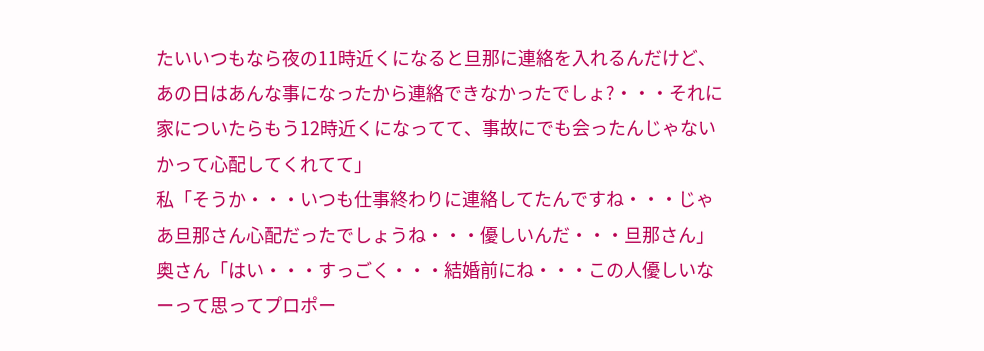たいいつもなら夜の11時近くになると旦那に連絡を入れるんだけど、あの日はあんな事になったから連絡できなかったでしょ?・・・それに家についたらもう12時近くになってて、事故にでも会ったんじゃないかって心配してくれてて」
私「そうか・・・いつも仕事終わりに連絡してたんですね・・・じゃあ旦那さん心配だったでしょうね・・・優しいんだ・・・旦那さん」
奥さん「はい・・・すっごく・・・結婚前にね・・・この人優しいなーって思ってプロポー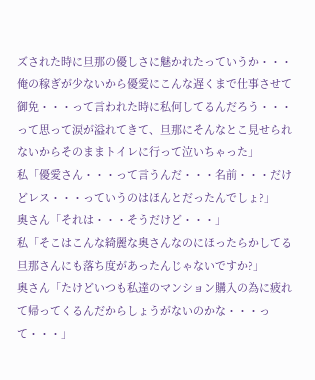ズされた時に旦那の優しさに魅かれたっていうか・・・俺の稼ぎが少ないから優愛にこんな遅くまで仕事させて御免・・・って言われた時に私何してるんだろう・・・って思って涙が溢れてきて、旦那にそんなとこ見せられないからそのままトイレに行って泣いちゃった」
私「優愛さん・・・って言うんだ・・・名前・・・だけどレス・・・っていうのはほんとだったんでしょ?」
奥さん「それは・・・そうだけど・・・」
私「そこはこんな綺麗な奥さんなのにほったらかしてる旦那さんにも落ち度があったんじゃないですか?」
奥さん「たけどいつも私達のマンション購入の為に疲れて帰ってくるんだからしょうがないのかな・・・って・・・」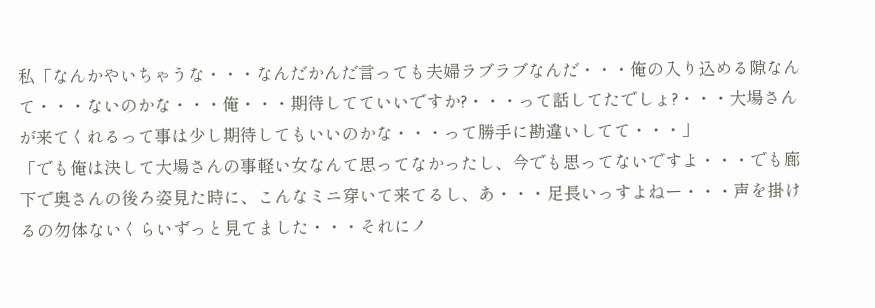私「なんかやいちゃうな・・・なんだかんだ言っても夫婦ラブラブなんだ・・・俺の入り込める隙なんて・・・ないのかな・・・俺・・・期待してていいですか?・・・って話してたでしょ?・・・大場さんが来てくれるって事は少し期待してもいいのかな・・・って勝手に勘違いしてて・・・」
「でも俺は決して大場さんの事軽い女なんて思ってなかったし、今でも思ってないですよ・・・でも廊下で奥さんの後ろ姿見た時に、こんなミニ穿いて来てるし、あ・・・足長いっすよねー・・・声を掛けるの勿体ないくらいずっと見てました・・・それにノ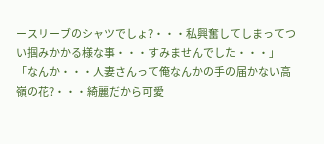ースリーブのシャツでしょ?・・・私興奮してしまってつい掴みかかる様な事・・・すみませんでした・・・」
「なんか・・・人妻さんって俺なんかの手の届かない高嶺の花?・・・綺麗だから可愛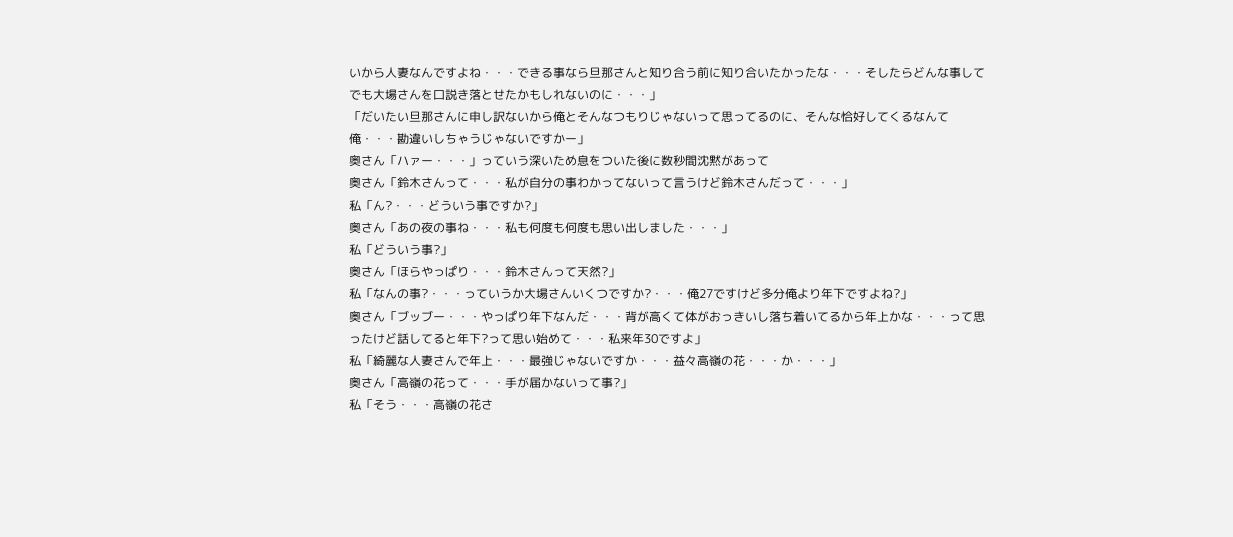いから人妻なんですよね・・・できる事なら旦那さんと知り合う前に知り合いたかったな・・・そしたらどんな事してでも大場さんを口説き落とせたかもしれないのに・・・」
「だいたい旦那さんに申し訳ないから俺とそんなつもりじゃないって思ってるのに、そんな恰好してくるなんて俺・・・勘違いしちゃうじゃないですかー」
奥さん「ハァー・・・」っていう深いため息をついた後に数秒間沈黙があって
奥さん「鈴木さんって・・・私が自分の事わかってないって言うけど鈴木さんだって・・・」
私「ん?・・・どういう事ですか?」
奥さん「あの夜の事ね・・・私も何度も何度も思い出しました・・・」
私「どういう事?」
奥さん「ほらやっぱり・・・鈴木さんって天然?」
私「なんの事?・・・っていうか大場さんいくつですか?・・・俺27ですけど多分俺より年下ですよね?」
奥さん「ブッブー・・・やっぱり年下なんだ・・・背が高くて体がおっきいし落ち着いてるから年上かな・・・って思ったけど話してると年下?って思い始めて・・・私来年30ですよ」
私「綺麗な人妻さんで年上・・・最強じゃないですか・・・益々高嶺の花・・・か・・・」
奥さん「高嶺の花って・・・手が届かないって事?」
私「そう・・・高嶺の花さ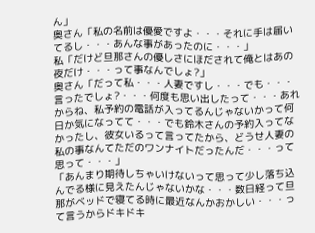ん」
奥さん「私の名前は優愛ですよ・・・それに手は届いてるし・・・あんな事があったのに・・・」
私「だけど旦那さんの優しさにほだされて俺とはあの夜だけ・・・って事なんでしょ?」
奥さん「だって私・・・人妻ですし・・・でも・・・言ったでしょ?・・・何度も思い出したって・・・あれからね、私予約の電話が入ってるんじゃないかって何日か気になってて・・・でも鈴木さんの予約入ってなかったし、彼女いるって言ってたから、どうせ人妻の私の事なんてただのワンナイトだったんだ・・・って思って・・・」
「あんまり期待しちゃいけないって思って少し落ち込んでる様に見えたんじゃないかな・・・数日経って旦那がベッドで寝てる時に最近なんかおかしい・・・って言うからドキドキ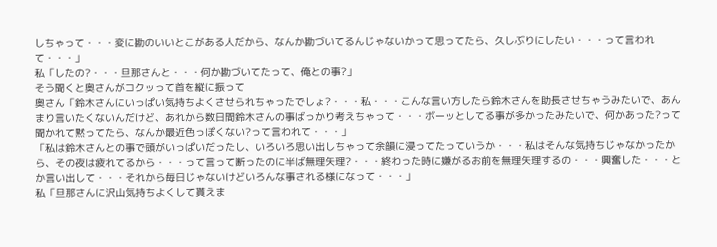しちゃって・・・変に勘のいいとこがある人だから、なんか勘づいてるんじゃないかって思ってたら、久しぶりにしたい・・・って言われて・・・」
私「したの?・・・旦那さんと・・・何か勘づいてたって、俺との事?」
そう聞くと奥さんがコクッって首を縦に振って
奥さん「鈴木さんにいっぱい気持ちよくさせられちゃったでしょ?・・・私・・・こんな言い方したら鈴木さんを助長させちゃうみたいで、あんまり言いたくないんだけど、あれから数日間鈴木さんの事ばっかり考えちゃって・・・ボーッとしてる事が多かったみたいで、何かあった?って聞かれて黙ってたら、なんか最近色っぽくない?って言われて・・・」
「私は鈴木さんとの事で頭がいっぱいだったし、いろいろ思い出しちゃって余韻に浸ってたっていうか・・・私はそんな気持ちじゃなかったから、その夜は疲れてるから・・・って言って断ったのに半ば無理矢理?・・・終わった時に嫌がるお前を無理矢理するの・・・興奮した・・・とか言い出して・・・それから毎日じゃないけどいろんな事される様になって・・・」
私「旦那さんに沢山気持ちよくして貰えま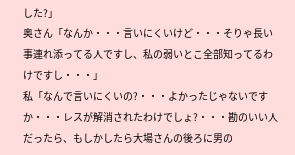した?」
奥さん「なんか・・・言いにくいけど・・・そりゃ長い事連れ添ってる人ですし、私の弱いとこ全部知ってるわけですし・・・」
私「なんで言いにくいの?・・・よかったじゃないですか・・・レスが解消されたわけでしょ?・・・勘のいい人だったら、もしかしたら大場さんの後ろに男の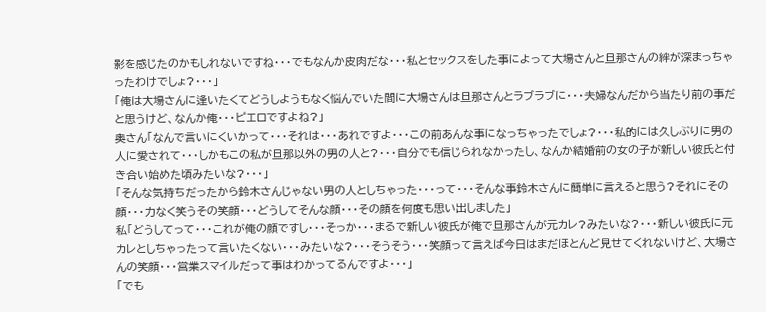影を感じたのかもしれないですね・・・でもなんか皮肉だな・・・私とセックスをした事によって大場さんと旦那さんの絆が深まっちゃったわけでしょ?・・・」
「俺は大場さんに逢いたくてどうしようもなく悩んでいた間に大場さんは旦那さんとラブラブに・・・夫婦なんだから当たり前の事だと思うけど、なんか俺・・・ピエロですよね?」
奥さん「なんで言いにくいかって・・・それは・・・あれですよ・・・この前あんな事になっちゃったでしょ?・・・私的には久しぶりに男の人に愛されて・・・しかもこの私が旦那以外の男の人と?・・・自分でも信じられなかったし、なんか結婚前の女の子が新しい彼氏と付き合い始めた頃みたいな?・・・」
「そんな気持ちだったから鈴木さんじゃない男の人としちゃった・・・って・・・そんな事鈴木さんに簡単に言えると思う?それにその顔・・・力なく笑うその笑顔・・・どうしてそんな顔・・・その顔を何度も思い出しました」
私「どうしてって・・・これが俺の顔ですし・・・そっか・・・まるで新しい彼氏が俺で旦那さんが元カレ?みたいな?・・・新しい彼氏に元カレとしちゃったって言いたくない・・・みたいな?・・・そうそう・・・笑顔って言えば今日はまだほとんど見せてくれないけど、大場さんの笑顔・・・営業スマイルだって事はわかってるんですよ・・・」
「でも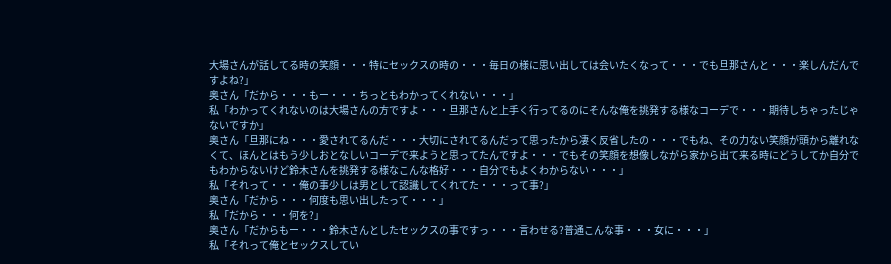大場さんが話してる時の笑顔・・・特にセックスの時の・・・毎日の様に思い出しては会いたくなって・・・でも旦那さんと・・・楽しんだんですよね?」
奥さん「だから・・・もー・・・ちっともわかってくれない・・・」
私「わかってくれないのは大場さんの方ですよ・・・旦那さんと上手く行ってるのにそんな俺を挑発する様なコーデで・・・期待しちゃったじゃないですか」
奥さん「旦那にね・・・愛されてるんだ・・・大切にされてるんだって思ったから凄く反省したの・・・でもね、その力ない笑顔が頭から離れなくて、ほんとはもう少しおとなしいコーデで来ようと思ってたんですよ・・・でもその笑顔を想像しながら家から出て来る時にどうしてか自分でもわからないけど鈴木さんを挑発する様なこんな格好・・・自分でもよくわからない・・・」
私「それって・・・俺の事少しは男として認識してくれてた・・・って事?」
奥さん「だから・・・何度も思い出したって・・・」
私「だから・・・何を?」
奥さん「だからもー・・・鈴木さんとしたセックスの事ですっ・・・言わせる?普通こんな事・・・女に・・・」
私「それって俺とセックスしてい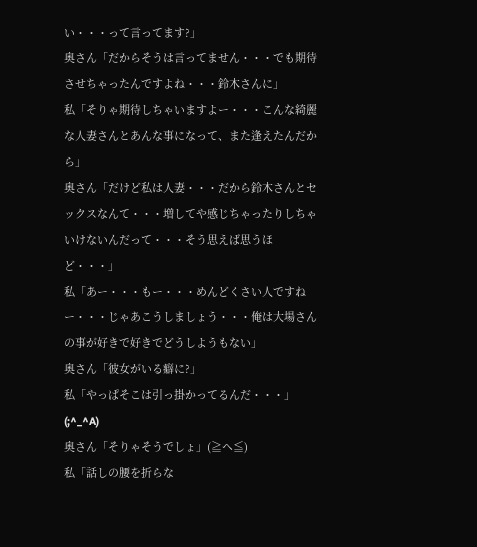い・・・って言ってます?」
奥さん「だからそうは言ってません・・・でも期待させちゃったんですよね・・・鈴木さんに」
私「そりゃ期待しちゃいますよー・・・こんな綺麗な人妻さんとあんな事になって、また逢えたんだから」
奥さん「だけど私は人妻・・・だから鈴木さんとセックスなんて・・・増してや感じちゃったりしちゃいけないんだって・・・そう思えば思うほど・・・」
私「あー・・・もー・・・めんどくさい人ですねー・・・じゃあこうしましょう・・・俺は大場さんの事が好きで好きでどうしようもない」
奥さん「彼女がいる癖に?」
私「やっぱそこは引っ掛かってるんだ・・・」(;^_^A)
奥さん「そりゃそうでしょ」(≧ヘ≦)
私「話しの腰を折らな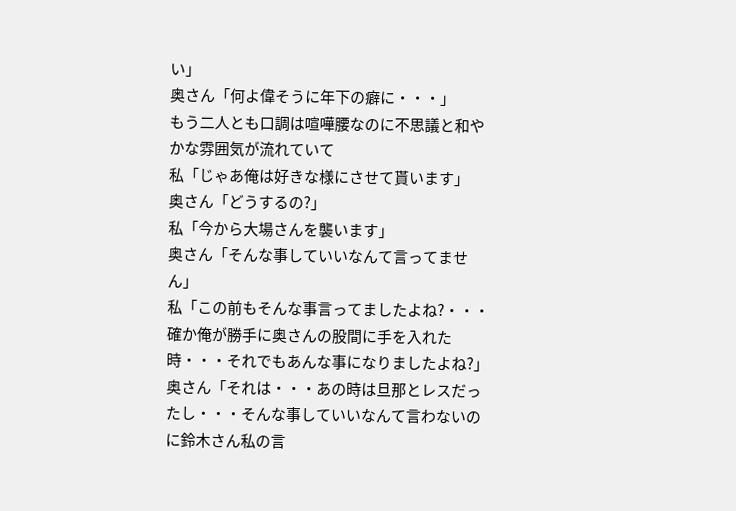い」
奥さん「何よ偉そうに年下の癖に・・・」
もう二人とも口調は喧嘩腰なのに不思議と和やかな雰囲気が流れていて
私「じゃあ俺は好きな様にさせて貰います」
奥さん「どうするの?」
私「今から大場さんを襲います」
奥さん「そんな事していいなんて言ってません」
私「この前もそんな事言ってましたよね?・・・確か俺が勝手に奥さんの股間に手を入れた時・・・それでもあんな事になりましたよね?」
奥さん「それは・・・あの時は旦那とレスだったし・・・そんな事していいなんて言わないのに鈴木さん私の言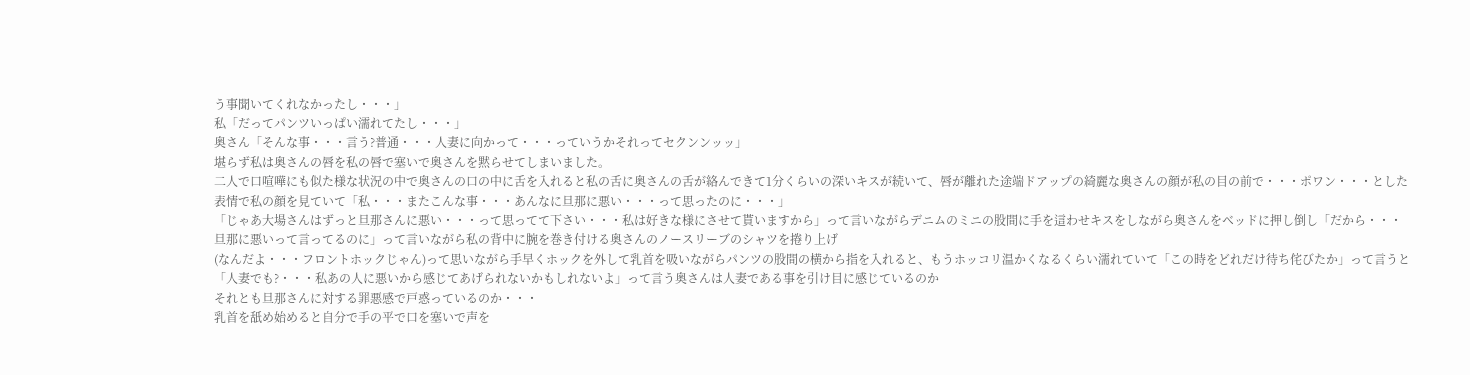う事聞いてくれなかったし・・・」
私「だってパンツいっぱい濡れてたし・・・」
奥さん「そんな事・・・言う?普通・・・人妻に向かって・・・っていうかそれってセクンンッッ」
堪らず私は奥さんの唇を私の唇で塞いで奥さんを黙らせてしまいました。
二人で口喧嘩にも似た様な状況の中で奥さんの口の中に舌を入れると私の舌に奥さんの舌が絡んできて1分くらいの深いキスが続いて、唇が離れた途端ドアップの綺麗な奥さんの顔が私の目の前で・・・ポワン・・・とした表情で私の顔を見ていて「私・・・またこんな事・・・あんなに旦那に悪い・・・って思ったのに・・・」
「じゃあ大場さんはずっと旦那さんに悪い・・・って思ってて下さい・・・私は好きな様にさせて貰いますから」って言いながらデニムのミニの股間に手を這わせキスをしながら奥さんをベッドに押し倒し「だから・・・旦那に悪いって言ってるのに」って言いながら私の背中に腕を巻き付ける奥さんのノースリーブのシャツを捲り上げ
(なんだよ・・・フロントホックじゃん)って思いながら手早くホックを外して乳首を吸いながらパンツの股間の横から指を入れると、もうホッコリ温かくなるくらい濡れていて「この時をどれだけ待ち侘びたか」って言うと「人妻でも?・・・私あの人に悪いから感じてあげられないかもしれないよ」って言う奥さんは人妻である事を引け目に感じているのか
それとも旦那さんに対する罪悪感で戸惑っているのか・・・
乳首を舐め始めると自分で手の平で口を塞いで声を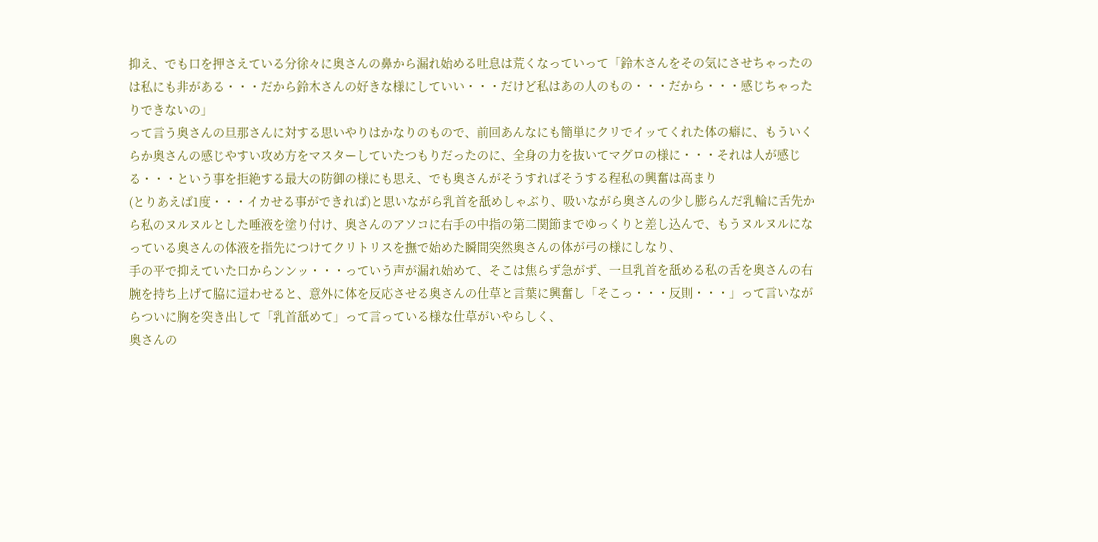抑え、でも口を押さえている分徐々に奥さんの鼻から漏れ始める吐息は荒くなっていって「鈴木さんをその気にさせちゃったのは私にも非がある・・・だから鈴木さんの好きな様にしていい・・・だけど私はあの人のもの・・・だから・・・感じちゃったりできないの」
って言う奥さんの旦那さんに対する思いやりはかなりのもので、前回あんなにも簡単にクリでイッてくれた体の癖に、もういくらか奥さんの感じやすい攻め方をマスターしていたつもりだったのに、全身の力を抜いてマグロの様に・・・それは人が感じる・・・という事を拒絶する最大の防御の様にも思え、でも奥さんがそうすればそうする程私の興奮は高まり
(とりあえば1度・・・イカせる事ができれば)と思いながら乳首を舐めしゃぶり、吸いながら奥さんの少し膨らんだ乳輪に舌先から私のヌルヌルとした唾液を塗り付け、奥さんのアソコに右手の中指の第二関節までゆっくりと差し込んで、もうヌルヌルになっている奥さんの体液を指先につけてクリトリスを撫で始めた瞬間突然奥さんの体が弓の様にしなり、
手の平で抑えていた口からンンッ・・・っていう声が漏れ始めて、そこは焦らず急がず、一旦乳首を舐める私の舌を奥さんの右腕を持ち上げて脇に這わせると、意外に体を反応させる奥さんの仕草と言葉に興奮し「そこっ・・・反則・・・」って言いながらついに胸を突き出して「乳首舐めて」って言っている様な仕草がいやらしく、
奥さんの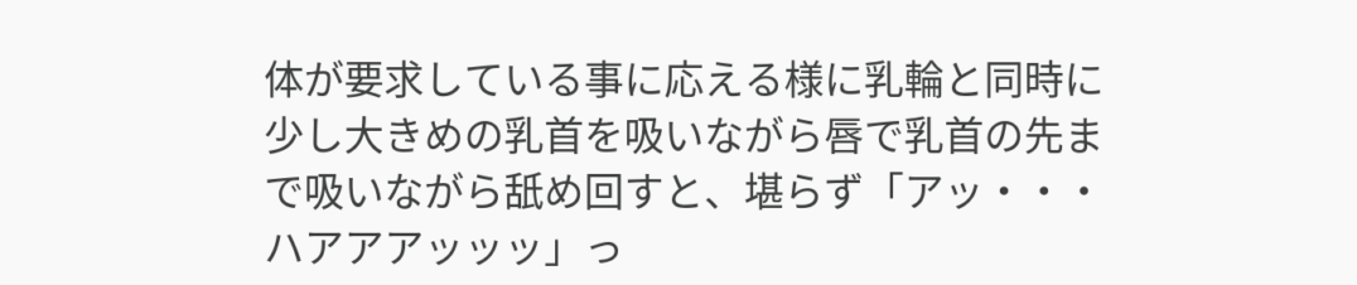体が要求している事に応える様に乳輪と同時に少し大きめの乳首を吸いながら唇で乳首の先まで吸いながら舐め回すと、堪らず「アッ・・・ハアアアッッッ」っ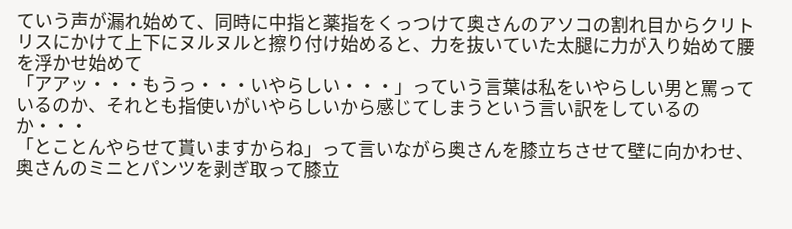ていう声が漏れ始めて、同時に中指と薬指をくっつけて奥さんのアソコの割れ目からクリトリスにかけて上下にヌルヌルと擦り付け始めると、力を抜いていた太腿に力が入り始めて腰を浮かせ始めて
「アアッ・・・もうっ・・・いやらしい・・・」っていう言葉は私をいやらしい男と罵っているのか、それとも指使いがいやらしいから感じてしまうという言い訳をしているのか・・・
「とことんやらせて貰いますからね」って言いながら奥さんを膝立ちさせて壁に向かわせ、奥さんのミニとパンツを剥ぎ取って膝立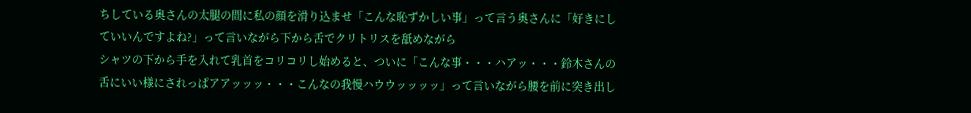ちしている奥さんの太腿の間に私の顔を滑り込ませ「こんな恥ずかしい事」って言う奥さんに「好きにしていいんですよね?」って言いながら下から舌でクリトリスを舐めながら
シャツの下から手を入れて乳首をコリコリし始めると、ついに「こんな事・・・ハアッ・・・鈴木さんの舌にいい様にされっぱアアッッッ・・・こんなの我慢ハウウッッッッ」って言いながら腰を前に突き出し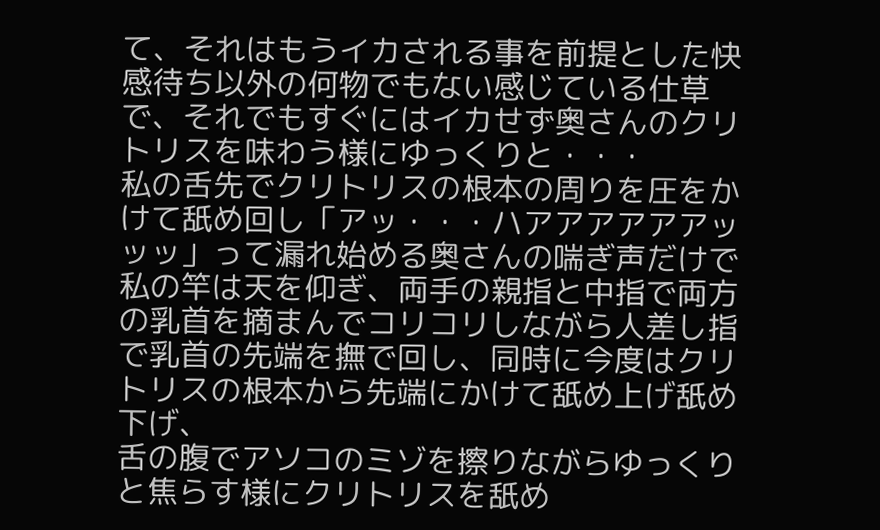て、それはもうイカされる事を前提とした快感待ち以外の何物でもない感じている仕草で、それでもすぐにはイカせず奥さんのクリトリスを味わう様にゆっくりと・・・
私の舌先でクリトリスの根本の周りを圧をかけて舐め回し「アッ・・・ハアアアアアアッッッ」って漏れ始める奥さんの喘ぎ声だけで私の竿は天を仰ぎ、両手の親指と中指で両方の乳首を摘まんでコリコリしながら人差し指で乳首の先端を撫で回し、同時に今度はクリトリスの根本から先端にかけて舐め上げ舐め下げ、
舌の腹でアソコのミゾを擦りながらゆっくりと焦らす様にクリトリスを舐め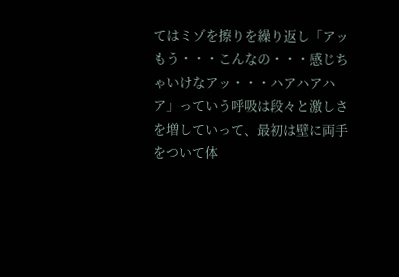てはミゾを擦りを繰り返し「アッもう・・・こんなの・・・感じちゃいけなアッ・・・ハアハアハア」っていう呼吸は段々と激しさを増していって、最初は壁に両手をついて体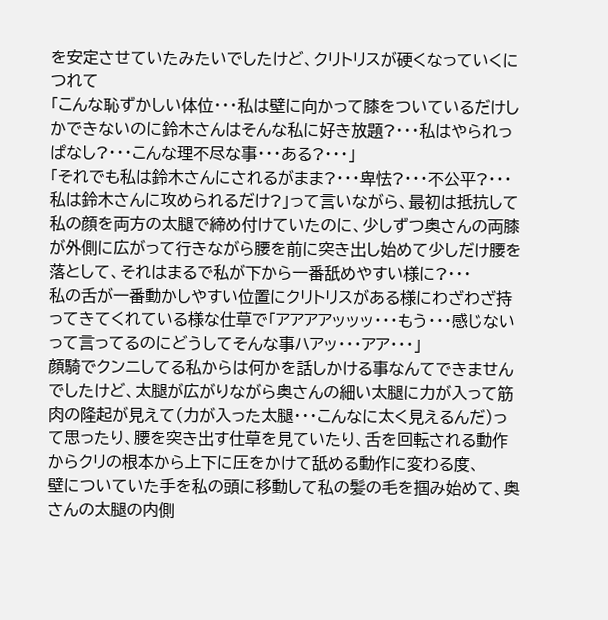を安定させていたみたいでしたけど、クリトリスが硬くなっていくにつれて
「こんな恥ずかしい体位・・・私は壁に向かって膝をついているだけしかできないのに鈴木さんはそんな私に好き放題?・・・私はやられっぱなし?・・・こんな理不尽な事・・・ある?・・・」
「それでも私は鈴木さんにされるがまま?・・・卑怯?・・・不公平?・・・私は鈴木さんに攻められるだけ?」って言いながら、最初は抵抗して私の顔を両方の太腿で締め付けていたのに、少しずつ奥さんの両膝が外側に広がって行きながら腰を前に突き出し始めて少しだけ腰を落として、それはまるで私が下から一番舐めやすい様に?・・・
私の舌が一番動かしやすい位置にクリトリスがある様にわざわざ持ってきてくれている様な仕草で「アアアアッッッ・・・もう・・・感じないって言ってるのにどうしてそんな事ハアッ・・・アア・・・」
顔騎でクンニしてる私からは何かを話しかける事なんてできませんでしたけど、太腿が広がりながら奥さんの細い太腿に力が入って筋肉の隆起が見えて(力が入った太腿・・・こんなに太く見えるんだ)って思ったり、腰を突き出す仕草を見ていたり、舌を回転される動作からクリの根本から上下に圧をかけて舐める動作に変わる度、
壁についていた手を私の頭に移動して私の髪の毛を掴み始めて、奥さんの太腿の内側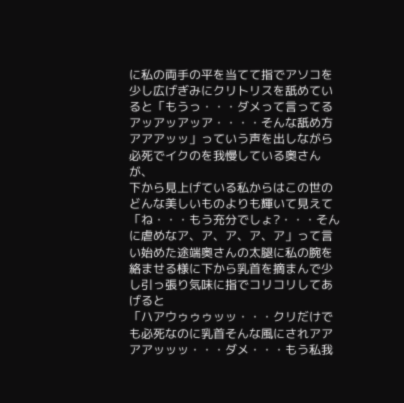に私の両手の平を当てて指でアソコを少し広げぎみにクリトリスを舐めていると「もうっ・・・ダメって言ってるアッアッアッア・・・・そんな舐め方アアアッッ」っていう声を出しながら必死でイクのを我慢している奥さんが、
下から見上げている私からはこの世のどんな美しいものよりも輝いて見えて「ね・・・もう充分でしょ?・・・そんに虐めなア、ア、ア、ア、ア」って言い始めた途端奥さんの太腿に私の腕を絡ませる様に下から乳首を摘まんで少し引っ張り気味に指でコリコリしてあげると
「ハアウゥゥゥッッ・・・クリだけでも必死なのに乳首そんな風にされアアアアッッッ・・・ダメ・・・もう私我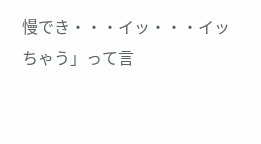慢でき・・・イッ・・・イッちゃう」って言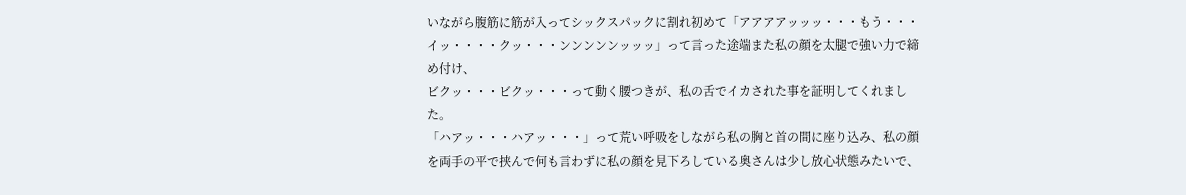いながら腹筋に筋が入ってシックスパックに割れ初めて「アアアアッッッ・・・もう・・・イッ・・・・クッ・・・ンンンンンッッッ」って言った途端また私の顔を太腿で強い力で締め付け、
ビクッ・・・ビクッ・・・って動く腰つきが、私の舌でイカされた事を証明してくれました。
「ハアッ・・・ハアッ・・・」って荒い呼吸をしながら私の胸と首の間に座り込み、私の顔を両手の平で挟んで何も言わずに私の顔を見下ろしている奥さんは少し放心状態みたいで、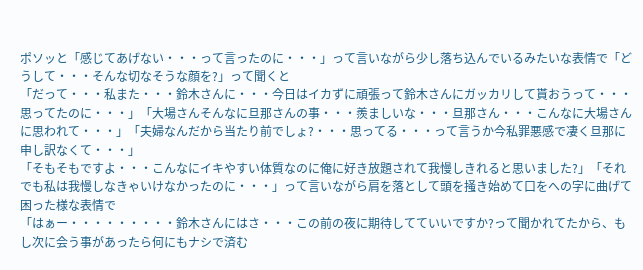ポソッと「感じてあげない・・・って言ったのに・・・」って言いながら少し落ち込んでいるみたいな表情で「どうして・・・そんな切なそうな顔を?」って聞くと
「だって・・・私また・・・鈴木さんに・・・今日はイカずに頑張って鈴木さんにガッカリして貰おうって・・・思ってたのに・・・」「大場さんそんなに旦那さんの事・・・羨ましいな・・・旦那さん・・・こんなに大場さんに思われて・・・」「夫婦なんだから当たり前でしょ?・・・思ってる・・・って言うか今私罪悪感で凄く旦那に申し訳なくて・・・」
「そもそもですよ・・・こんなにイキやすい体質なのに俺に好き放題されて我慢しきれると思いました?」「それでも私は我慢しなきゃいけなかったのに・・・」って言いながら肩を落として頭を掻き始めて口をへの字に曲げて困った様な表情で
「はぁー・・・・・・・・・鈴木さんにはさ・・・この前の夜に期待してていいですか?って聞かれてたから、もし次に会う事があったら何にもナシで済む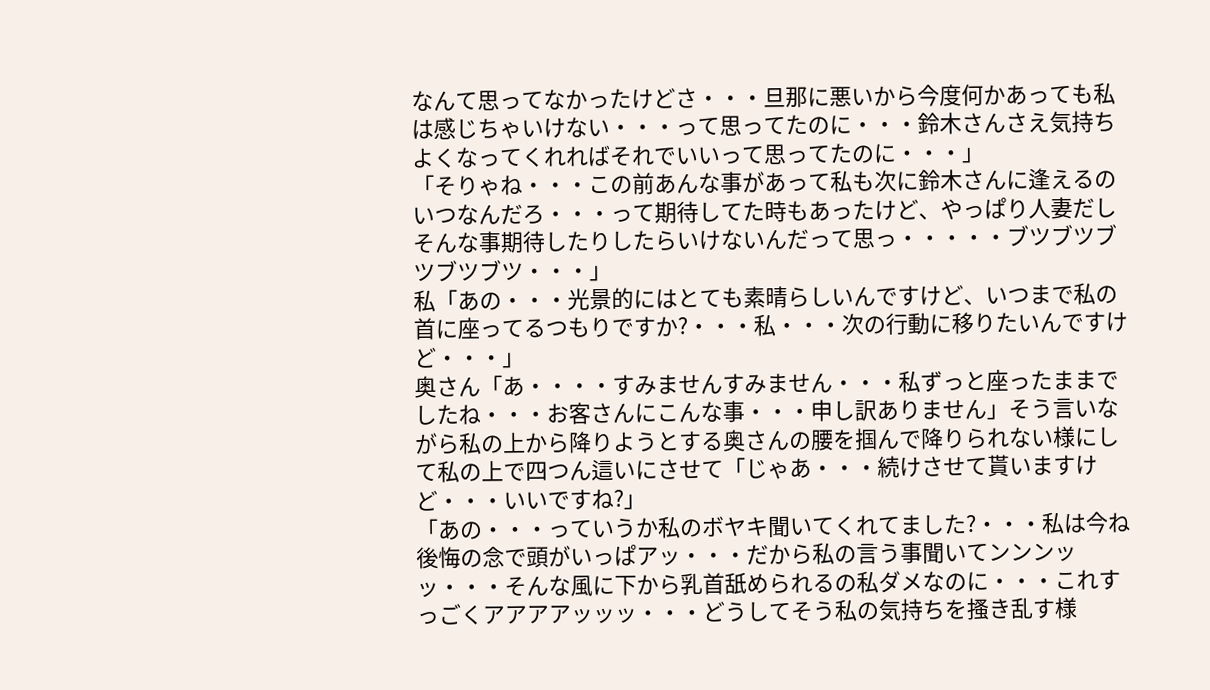なんて思ってなかったけどさ・・・旦那に悪いから今度何かあっても私は感じちゃいけない・・・って思ってたのに・・・鈴木さんさえ気持ちよくなってくれればそれでいいって思ってたのに・・・」
「そりゃね・・・この前あんな事があって私も次に鈴木さんに逢えるのいつなんだろ・・・って期待してた時もあったけど、やっぱり人妻だしそんな事期待したりしたらいけないんだって思っ・・・・・ブツブツブツブツブツ・・・」
私「あの・・・光景的にはとても素晴らしいんですけど、いつまで私の首に座ってるつもりですか?・・・私・・・次の行動に移りたいんですけど・・・」
奥さん「あ・・・・すみませんすみません・・・私ずっと座ったままでしたね・・・お客さんにこんな事・・・申し訳ありません」そう言いながら私の上から降りようとする奥さんの腰を掴んで降りられない様にして私の上で四つん這いにさせて「じゃあ・・・続けさせて貰いますけど・・・いいですね?」
「あの・・・っていうか私のボヤキ聞いてくれてました?・・・私は今ね後悔の念で頭がいっぱアッ・・・だから私の言う事聞いてンンンッッ・・・そんな風に下から乳首舐められるの私ダメなのに・・・これすっごくアアアアッッッ・・・どうしてそう私の気持ちを搔き乱す様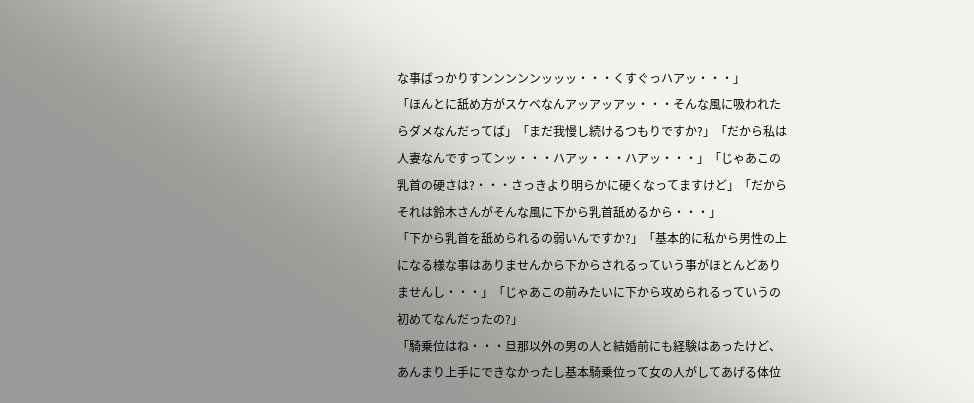な事ばっかりすンンンンンッッッ・・・くすぐっハアッ・・・」
「ほんとに舐め方がスケベなんアッアッアッ・・・そんな風に吸われたらダメなんだってば」「まだ我慢し続けるつもりですか?」「だから私は人妻なんですってンッ・・・ハアッ・・・ハアッ・・・」「じゃあこの乳首の硬さは?・・・さっきより明らかに硬くなってますけど」「だからそれは鈴木さんがそんな風に下から乳首舐めるから・・・」
「下から乳首を舐められるの弱いんですか?」「基本的に私から男性の上になる様な事はありませんから下からされるっていう事がほとんどありませんし・・・」「じゃあこの前みたいに下から攻められるっていうの初めてなんだったの?」
「騎乗位はね・・・旦那以外の男の人と結婚前にも経験はあったけど、あんまり上手にできなかったし基本騎乗位って女の人がしてあげる体位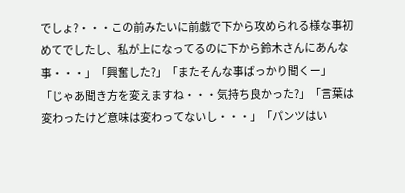でしょ?・・・この前みたいに前戯で下から攻められる様な事初めてでしたし、私が上になってるのに下から鈴木さんにあんな事・・・」「興奮した?」「またそんな事ばっかり聞くー」
「じゃあ聞き方を変えますね・・・気持ち良かった?」「言葉は変わったけど意味は変わってないし・・・」「パンツはい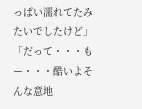っぱい濡れてたみたいでしたけど」「だって・・・もー・・・酷いよそんな意地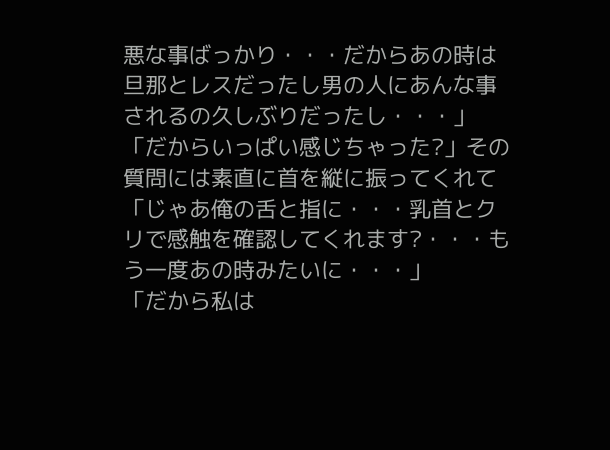悪な事ばっかり・・・だからあの時は旦那とレスだったし男の人にあんな事されるの久しぶりだったし・・・」
「だからいっぱい感じちゃった?」その質問には素直に首を縦に振ってくれて「じゃあ俺の舌と指に・・・乳首とクリで感触を確認してくれます?・・・もう一度あの時みたいに・・・」
「だから私は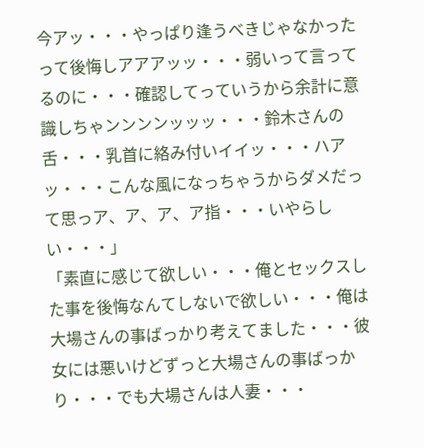今アッ・・・やっぱり逢うべきじゃなかったって後悔しアアアッッ・・・弱いって言ってるのに・・・確認してっていうから余計に意識しちゃンンンンッッッ・・・鈴木さんの舌・・・乳首に絡み付いイイッ・・・ハアッ・・・こんな風になっちゃうからダメだって思っア、ア、ア、ア指・・・いやらしい・・・」
「素直に感じて欲しい・・・俺とセックスした事を後悔なんてしないで欲しい・・・俺は大場さんの事ばっかり考えてました・・・彼女には悪いけどずっと大場さんの事ばっかり・・・でも大場さんは人妻・・・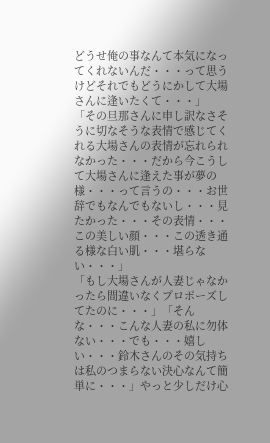どうせ俺の事なんて本気になってくれないんだ・・・って思うけどそれでもどうにかして大場さんに逢いたくて・・・」
「その旦那さんに申し訳なさそうに切なそうな表情で感じてくれる大場さんの表情が忘れられなかった・・・だから今こうして大場さんに逢えた事が夢の様・・・って言うの・・・お世辞でもなんでもないし・・・見たかった・・・その表情・・・この美しい顔・・・この透き通る様な白い肌・・・堪らない・・・」
「もし大場さんが人妻じゃなかったら間違いなくプロポーズしてたのに・・・」「そんな・・・こんな人妻の私に勿体ない・・・でも・・・嬉しい・・・鈴木さんのその気持ちは私のつまらない決心なんて簡単に・・・」やっと少しだけ心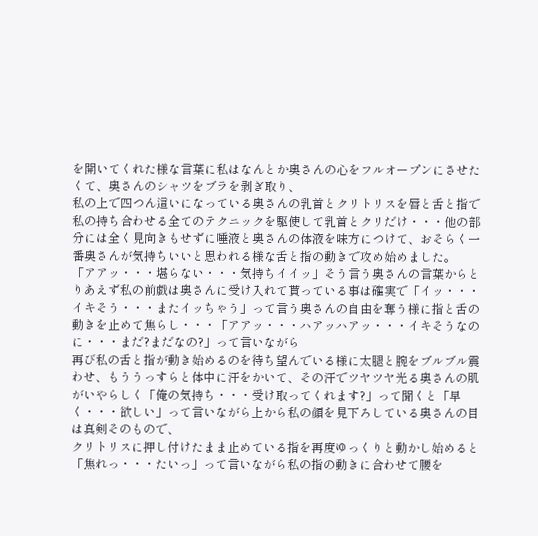を開いてくれた様な言葉に私はなんとか奥さんの心をフルオープンにさせたくて、奥さんのシャツをブラを剥ぎ取り、
私の上で四つん這いになっている奥さんの乳首とクリトリスを唇と舌と指で私の持ち合わせる全てのテクニックを駆使して乳首とクリだけ・・・他の部分には全く見向きもせずに唾液と奥さんの体液を味方につけて、おそらく一番奥さんが気持ちいいと思われる様な舌と指の動きで攻め始めました。
「アアッ・・・堪らない・・・気持ちイイッ」そう言う奥さんの言葉からとりあえず私の前戯は奥さんに受け入れて貰っている事は確実で「イッ・・・イキそう・・・またイッちゃう」って言う奥さんの自由を奪う様に指と舌の動きを止めて焦らし・・・「アアッ・・・ハアッハアッ・・・イキそうなのに・・・まだ?まだなの?」って言いながら
再び私の舌と指が動き始めるのを待ち望んでいる様に太腿と腕をブルブル震わせ、もううっすらと体中に汗をかいて、その汗でツヤツヤ光る奥さんの肌がいやらしく「俺の気持ち・・・受け取ってくれます?」って聞くと「早く・・・欲しい」って言いながら上から私の顔を見下ろしている奥さんの目は真剣そのもので、
クリトリスに押し付けたまま止めている指を再度ゆっくりと動かし始めると「焦れっ・・・たいっ」って言いながら私の指の動きに合わせて腰を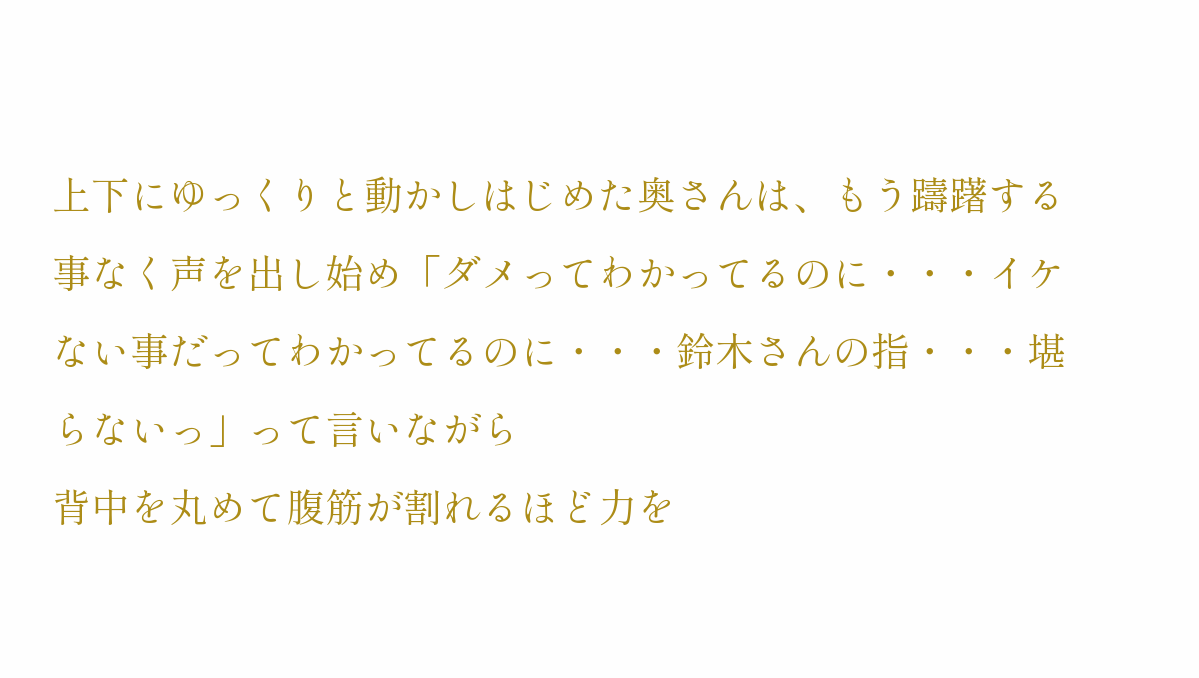上下にゆっくりと動かしはじめた奥さんは、もう躊躇する事なく声を出し始め「ダメってわかってるのに・・・イケない事だってわかってるのに・・・鈴木さんの指・・・堪らないっ」って言いながら
背中を丸めて腹筋が割れるほど力を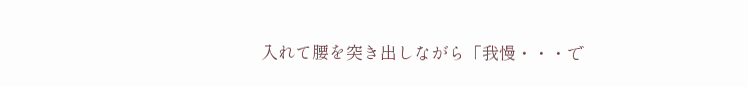入れて腰を突き出しながら「我慢・・・で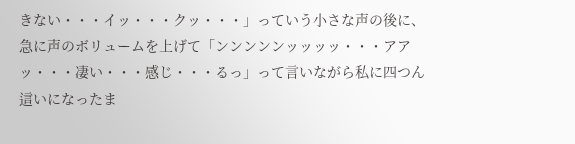きない・・・イッ・・・クッ・・・」っていう小さな声の後に、急に声のボリュームを上げて「ンンンンンッッッッ・・・アアッ・・・凄い・・・感じ・・・るっ」って言いながら私に四つん這いになったま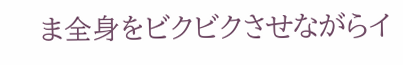ま全身をビクビクさせながらイ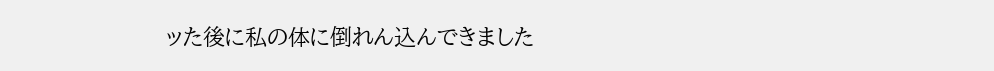ッた後に私の体に倒れん込んできました